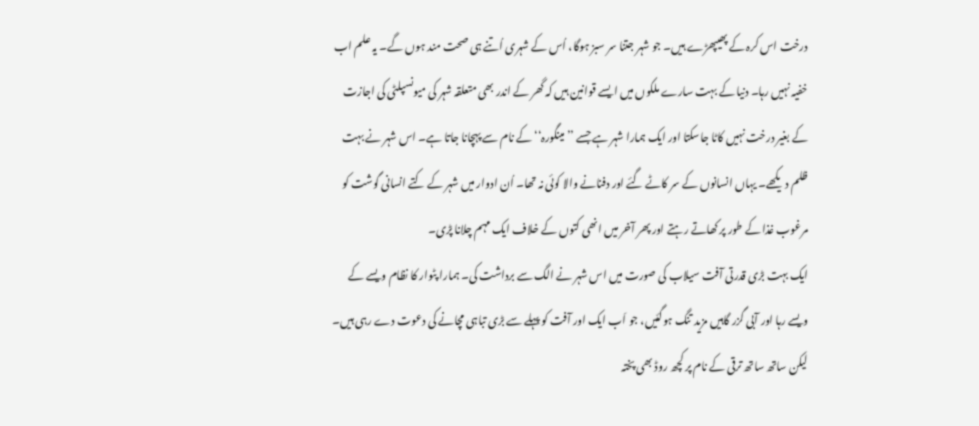درخت اس کرہ کے پھیپھڑے ہیں۔ جو شہر جتنا سر سبز ہوگا، اُس کے شہری اُتنے ہی صحت مند ہوں گے۔ یہ علم اب خفیہ نہیں رہا۔ دنیا کے بہت سارے ملکوں میں ایسے قوانین ہیں کہ گھر کے اندر بھی متعلقہ شہر کی میونسپلٹی کی اجازت کے بغیر درخت نہیں کاٹا جاسکتا اور ایک ہمارا شہر ہے جسے ’’مینگورہ‘‘ کے نام سے پہچانا جاتا ہے۔ اس شہر نے بہت ظلم دیکھے۔ یہاں انسانوں کے سر کاٹے گئے اور دفنانے والا کوئی نہ تھا۔ اُن ادوار میں شہر کے کتے انسانی گوشت کو مرغوب غذا کے طور پر کھاتے رہتے اور پھر آخر میں انھی کتوں کے خلاف ایک مہم چلانا پڑی۔
ایک بہت بڑی قدرتی آفت سیلاب کی صورت میں اس شہر نے الگ سے برداشت کی۔ ہمارا پٹوار کا نظام ویسے کے ویسے رہا اور آبی گزر گاہیں مزید تنگ ہوگئیں، جو اَب ایک اور آفت کو پہلے سے بڑی تباہی مچانے کی دعوت دے رہی ہیں۔ لیکن ساتھ ساتھ ترقی کے نام پر کچھ روڈ بھی پختہ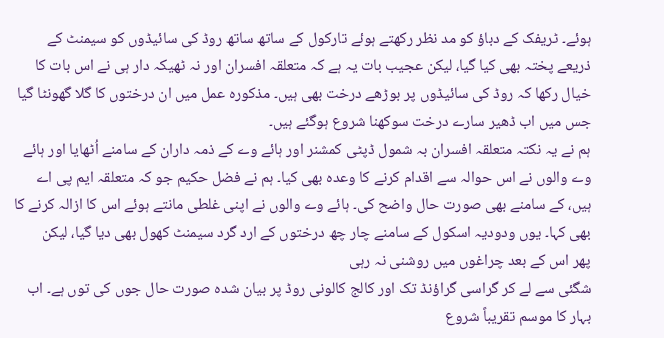ہوئے۔ ٹریفک کے دباؤ کو مد نظر رکھتے ہوئے تارکول کے ساتھ ساتھ روڈ کی سائیڈوں کو سیمنٹ کے ذریعے پختہ بھی کیا گیا، لیکن عجیب بات یہ ہے کہ متعلقہ افسران اور نہ ٹھیکہ دار ہی نے اس بات کا خیال رکھا کہ روڈ کی سائیڈوں پر بوڑھے درخت بھی ہیں۔ مذکورہ عمل میں ان درختوں کا گلا گھونٹا گیا جس میں اب ڈھیر سارے درخت سوکھنا شروع ہوگئے ہیں۔
ہم نے یہ نکتہ متعلقہ افسران بہ شمول ڈپٹی کمشنر اور ہائے وے کے ذمہ داران کے سامنے اُٹھایا اور ہائے وے والوں نے اس حوالہ سے اقدام کرنے کا وعدہ بھی کیا۔ ہم نے فضل حکیم جو کہ متعلقہ ایم پی اے ہیں، کے سامنے بھی صورت حال واضح کی۔ ہائے وے والوں نے اپنی غلطی مانتے ہوئے اس کا ازالہ کرنے کا بھی کہا۔ یوں ودودیہ اسکول کے سامنے چار چھ درختوں کے ارد گرد سیمنٹ کھول بھی دیا گیا، لیکن
پھر اس کے بعد چراغوں میں روشنی نہ رہی
شگئی سے لے کر گراسی گراؤنڈ تک اور کالج کالونی روڈ پر بیان شدہ صورت حال جوں کی توں ہے۔ اب بہار کا موسم تقریباً شروع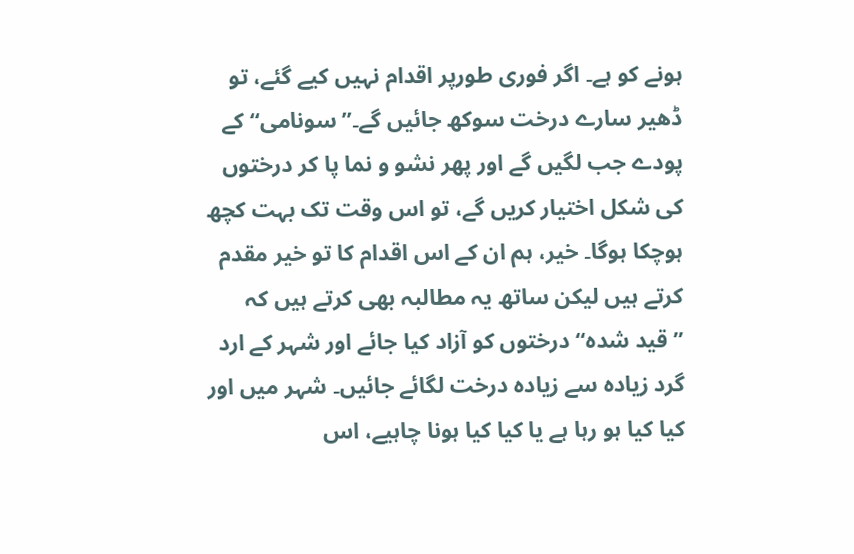ہونے کو ہے۔ اگر فوری طورپر اقدام نہیں کیے گئے، تو ڈھیر سارے درخت سوکھ جائیں گے۔’’سونامی‘‘ کے پودے جب لگیں گے اور پھر نشو و نما پا کر درختوں کی شکل اختیار کریں گے، تو اس وقت تک بہت کچھ ہوچکا ہوگا۔ خیر، ہم ان کے اس اقدام کا تو خیر مقدم کرتے ہیں لیکن ساتھ یہ مطالبہ بھی کرتے ہیں کہ ’’قید شدہ‘‘ درختوں کو آزاد کیا جائے اور شہر کے ارد گرد زیادہ سے زیادہ درخت لگائے جائیں۔ شہر میں اور کیا کیا ہو رہا ہے یا کیا کیا ہونا چاہیے، اس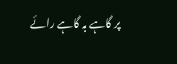پر گاہے بہ گاہے رائے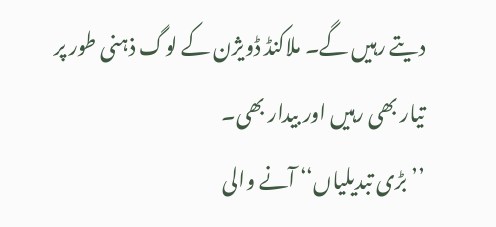دیتے رہیں گے۔ ملاکنڈ ڈویژن کے لوگ ذہنی طور پر تیار بھی رہیں اور بیدار بھی۔
’’بڑی تبدیلیاں‘‘ آنے والی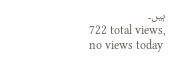ہیں۔
722 total views, no views today